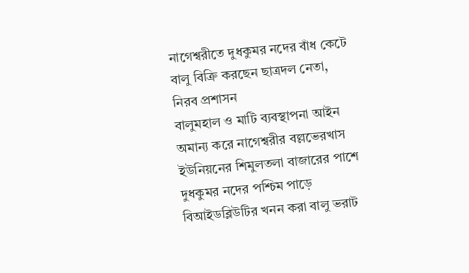নাগেশ্বরীতে দুধকুমর নদের বাঁধ কেটে বালু বিক্রি করছেন ছাত্রদল নেতা, নিরব প্রশাসন
বালুমহাল ও মাটি ব্যবস্থাপনা আইন অমান্য করে নাগেশ্বরীর বল্লভেরখাস ইউনিয়নের শিমুলতলা বাজারের পাশে দুধকুমর নদের পশ্চিম পাড়ে বিআইডব্লিউটির খনন করা বালু ভরাট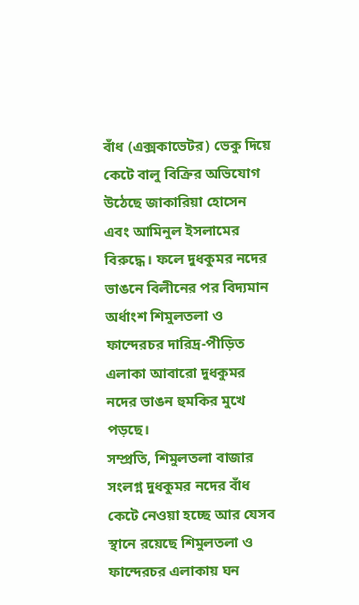বাঁধ (এক্সকাভেটর) ভেকু দিয়ে কেটে বালু বিক্রির অভিযোগ উঠেছে জাকারিয়া হোসেন এবং আমিনুল ইসলামের বিরুদ্ধে। ফলে দুধকুমর নদের ভাঙনে বিলীনের পর বিদ্যমান অর্ধাংশ শিমুলতলা ও ফান্দেরচর দারিদ্র-পীড়িত এলাকা আবারো দুধকুমর নদের ভাঙন হুমকির মুখে পড়ছে।
সম্প্রতি, শিমুলতলা বাজার সংলগ্ন দুধকুমর নদের বাঁধ কেটে নেওয়া হচ্ছে আর যেসব স্থানে রয়েছে শিমুলতলা ও ফান্দেরচর এলাকায় ঘন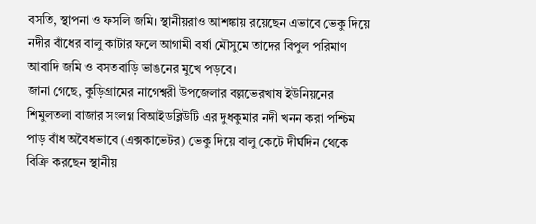বসতি, স্থাপনা ও ফসলি জমি। স্থানীয়রাও আশঙ্কায় রয়েছেন এভাবে ভেকু দিয়ে নদীর বাঁধের বালু কাটার ফলে আগামী বর্ষা মৌসুমে তাদের বিপুল পরিমাণ আবাদি জমি ও বসতবাড়ি ভাঙনের মুখে পড়বে।
জানা গেছে, কুড়িগ্রামের নাগেশ্বরী উপজেলার বল্লভেরখাষ ইউনিয়নের শিমুলতলা বাজার সংলগ্ন বিআইডব্লিউটি এর দুধকুমার নদী খনন করা পশ্চিম পাড় বাঁধ অবৈধভাবে (এক্সকাভেটর) ভেকু দিয়ে বালু কেটে দীর্ঘদিন থেকে বিক্রি করছেন স্থানীয়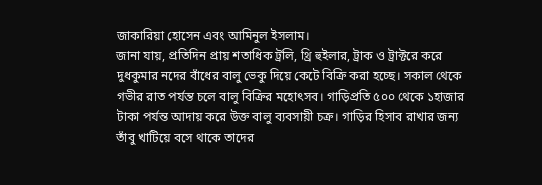জাকারিয়া হোসেন এবং আমিনুল ইসলাম।
জানা যায়, প্রতিদিন প্রায় শতাধিক ট্রলি, থ্রি হুইলার, ট্রাক ও ট্রাক্টরে করে দুধকুমার নদের বাঁধের বালু ভেকু দিয়ে কেটে বিক্রি করা হচ্ছে। সকাল থেকে গভীর রাত পর্যন্ত চলে বালু বিক্রির মহোৎসব। গাড়িপ্রতি ৫০০ থেকে ১হাজার টাকা পর্যন্ত আদায় করে উক্ত বালু ব্যবসায়ী চক্র। গাড়ির হিসাব রাখার জন্য তাঁবু খাটিয়ে বসে থাকে তাদের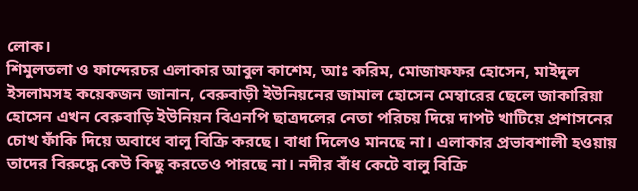লোক।
শিমুলতলা ও ফান্দেরচর এলাকার আবুল কাশেম, আঃ করিম, মোজাফফর হোসেন, মাইদুল ইসলামসহ কয়েকজন জানান, বেরুবাড়ী ইউনিয়নের জামাল হোসেন মেম্বারের ছেলে জাকারিয়া হোসেন এখন বেরুবাড়ি ইউনিয়ন বিএনপি ছাত্রদলের নেতা পরিচয় দিয়ে দাপট খাটিয়ে প্রশাসনের চোখ ফাঁকি দিয়ে অবাধে বালু বিক্রি করছে। বাধা দিলেও মানছে না। এলাকার প্রভাবশালী হওয়ায় তাদের বিরুদ্ধে কেউ কিছু করতেও পারছে না। নদীর বাঁধ কেটে বালু বিক্রি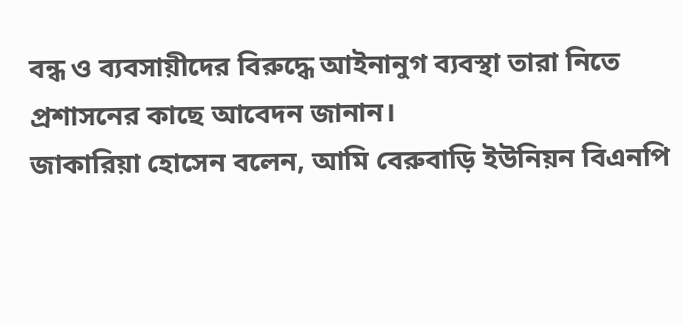বন্ধ ও ব্যবসায়ীদের বিরুদ্ধে আইনানুগ ব্যবস্থা তারা নিতে প্রশাসনের কাছে আবেদন জানান।
জাকারিয়া হোসেন বলেন, আমি বেরুবাড়ি ইউনিয়ন বিএনপি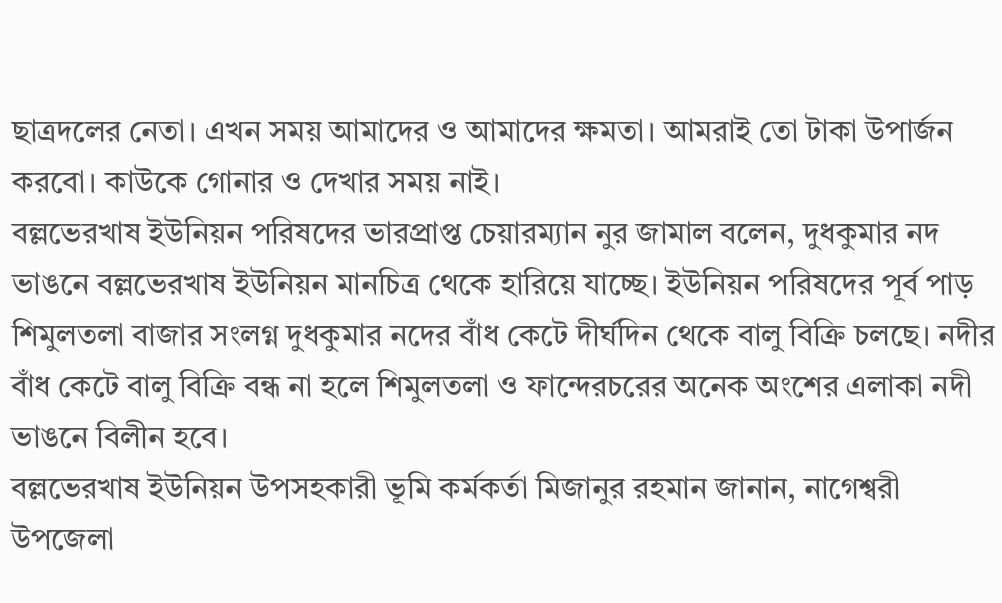ছাত্রদলের নেতা। এখন সময় আমাদের ও আমাদের ক্ষমতা। আমরাই তো টাকা উপার্জন করবো। কাউকে গোনার ও দেখার সময় নাই।
বল্লভেরখাষ ইউনিয়ন পরিষদের ভারপ্রাপ্ত চেয়ারম্যান নুর জামাল বলেন, দুধকুমার নদ ভাঙনে বল্লভেরখাষ ইউনিয়ন মানচিত্র থেকে হারিয়ে যাচ্ছে। ইউনিয়ন পরিষদের পূর্ব পাড় শিমুলতলা বাজার সংলগ্ন দুধকুমার নদের বাঁধ কেটে দীর্ঘদিন থেকে বালু বিক্রি চলছে। নদীর বাঁধ কেটে বালু বিক্রি বন্ধ না হলে শিমুলতলা ও ফান্দেরচরের অনেক অংশের এলাকা নদী ভাঙনে বিলীন হবে।
বল্লভেরখাষ ইউনিয়ন উপসহকারী ভূমি কর্মকর্তা মিজানুর রহমান জানান, নাগেশ্বরী উপজেলা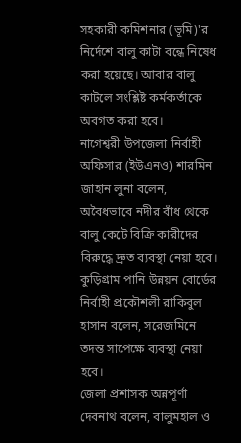সহকারী কমিশনার (ভূমি)'র নির্দেশে বালু কাটা বন্ধে নিষেধ করা হয়েছে। আবার বালু কাটলে সংশ্লিষ্ট কর্মকর্তাকে অবগত করা হবে।
নাগেশ্বরী উপজেলা নির্বাহী অফিসার (ইউএনও) শারমিন জাহান লুনা বলেন, অবৈধভাবে নদীর বাঁধ থেকে বালু কেটে বিক্রি কারীদের বিরুদ্ধে দ্রুত ব্যবস্থা নেয়া হবে।
কুড়িগ্রাম পানি উন্নয়ন বোর্ডের নির্বাহী প্রকৌশলী রাকিবুল হাসান বলেন, সরেজমিনে তদন্ত সাপেক্ষে ব্যবস্থা নেয়া হবে।
জেলা প্রশাসক অন্নপূর্ণা দেবনাথ বলেন, বালুমহাল ও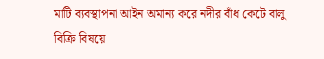মাটি ব্যবস্থাপনা আইন অমান্য করে নদীর বাঁধ কেটে বালু বিক্রি বিষয়ে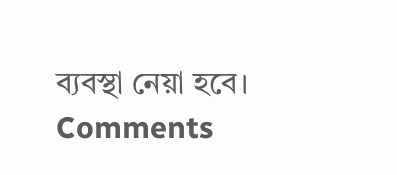ব্যবস্থা নেয়া হবে।
Comments